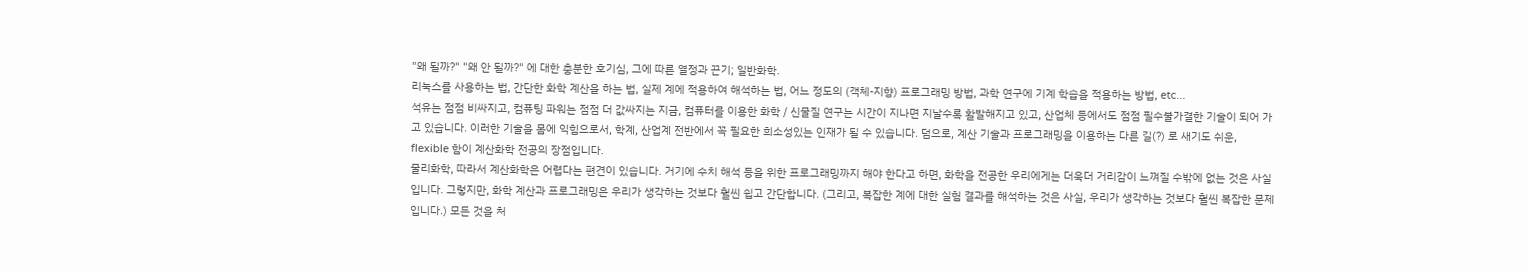"왜 될까?" "왜 안 될까?" 에 대한 충분한 호기심, 그에 따른 열정과 끈기; 일반화학.
리눅스를 사용하는 법, 간단한 화학 계산을 하는 법, 실제 계에 적용하여 해석하는 법, 어느 정도의 (객체-지향) 프로그래밍 방법, 과학 연구에 기계 학습을 적용하는 방법, etc...
석유는 점점 비싸지고, 컴퓨팅 파워는 점점 더 값싸지는 지금, 컴퓨터를 이용한 화학 / 신물질 연구는 시간이 지나면 지날수록 활발해지고 있고, 산업체 등에서도 점점 필수불가결한 기술이 되어 가고 있습니다. 이러한 기술을 몸에 익힘으로서, 학계, 산업계 전반에서 꼭 필요한 희소성있는 인재가 될 수 있습니다. 덤으로, 계산 기술과 프로그래밍을 이용하는 다른 길(?) 로 새기도 쉬운, flexible 함이 계산화학 전공의 장점입니다.
물리화학, 따라서 계산화학은 어렵다는 편견이 있습니다. 거기에 수치 해석 등을 위한 프로그래밍까지 해야 한다고 하면, 화학을 전공한 우리에게는 더욱더 거리감이 느껴질 수밖에 없는 것은 사실입니다. 그렇지만, 화학 계산과 프로그래밍은 우리가 생각하는 것보다 훨씬 쉽고 간단합니다. (그리고, 복잡한 계에 대한 실험 결과를 해석하는 것은 사실, 우리가 생각하는 것보다 훨씬 복잡한 문제입니다.) 모든 것을 처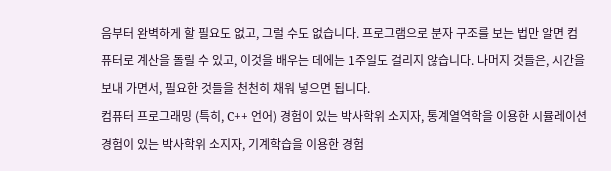음부터 완벽하게 할 필요도 없고, 그럴 수도 없습니다. 프로그램으로 분자 구조를 보는 법만 알면 컴퓨터로 계산을 돌릴 수 있고, 이것을 배우는 데에는 1주일도 걸리지 않습니다. 나머지 것들은, 시간을 보내 가면서, 필요한 것들을 천천히 채워 넣으면 됩니다.
컴퓨터 프로그래밍 (특히, C++ 언어) 경험이 있는 박사학위 소지자, 통계열역학을 이용한 시뮬레이션 경험이 있는 박사학위 소지자, 기계학습을 이용한 경험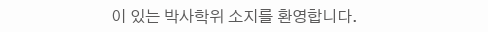이 있는 박사학위 소지를 환영합니다.